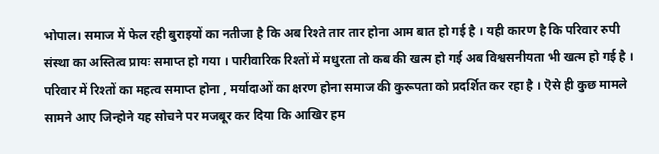भोपाल। समाज में फेल रही बुराइयों का नतीजा है कि अब रिश्ते तार तार होना आम बात हो गई है । यही कारण है कि परिवार रुपी संस्था का अस्तित्व प्रायः समाप्त हो गया । पारीवारिक रिश्तों में मधुरता तो कब की खत्म हो गई अब विश्वसनीयता भी खत्म हो गई है । परिवार में रिश्तों का महत्व समाप्त होना , मर्यादाओं का क्षरण होना समाज की कुरूपता को प्रदर्शित कर रहा है । ऎसे ही कुछ मामले सामने आए जिन्होने यह सोचने पर मजबूर कर दिया कि आखिर हम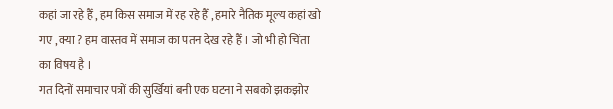कहां जा रहे हैँ , हम किस समाज में रह रहे हैँ , हमारे नैतिक मूल्य कहां खो गए , क्या ? हम वास्तव में समाज का पतन देख रहे हैँ । जो भी हो चिंता का विषय है ।
गत दिनों समाचार पत्रों की सुर्खियां बनी एक घटना ने सबको झकझोर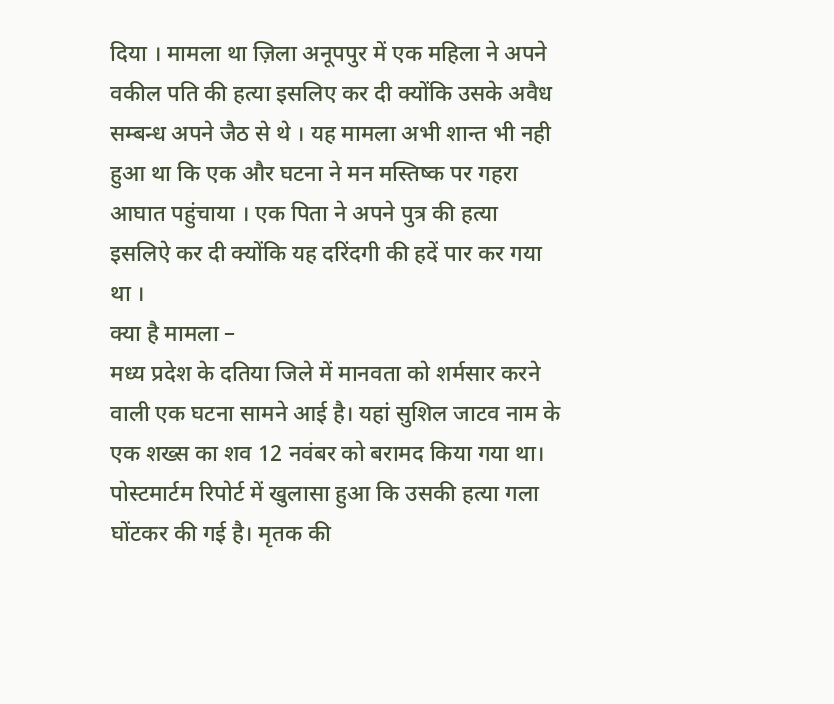दिया । मामला था ज़िला अनूपपुर में एक महिला ने अपने वकील पति की हत्या इसलिए कर दी क्योंकि उसके अवैध सम्बन्ध अपने जैठ से थे । यह मामला अभी शान्त भी नही हुआ था कि एक और घटना ने मन मस्तिष्क पर गहरा आघात पहुंचाया । एक पिता ने अपने पुत्र की हत्या इसलिऐ कर दी क्योंकि यह दरिंदगी की हदें पार कर गया था ।
क्या है मामला –
मध्य प्रदेश के दतिया जिले में मानवता को शर्मसार करने वाली एक घटना सामने आई है। यहां सुशिल जाटव नाम के एक शख्स का शव 12 नवंबर को बरामद किया गया था। पोस्टमार्टम रिपोर्ट में खुलासा हुआ कि उसकी हत्या गला घोंटकर की गई है। मृतक की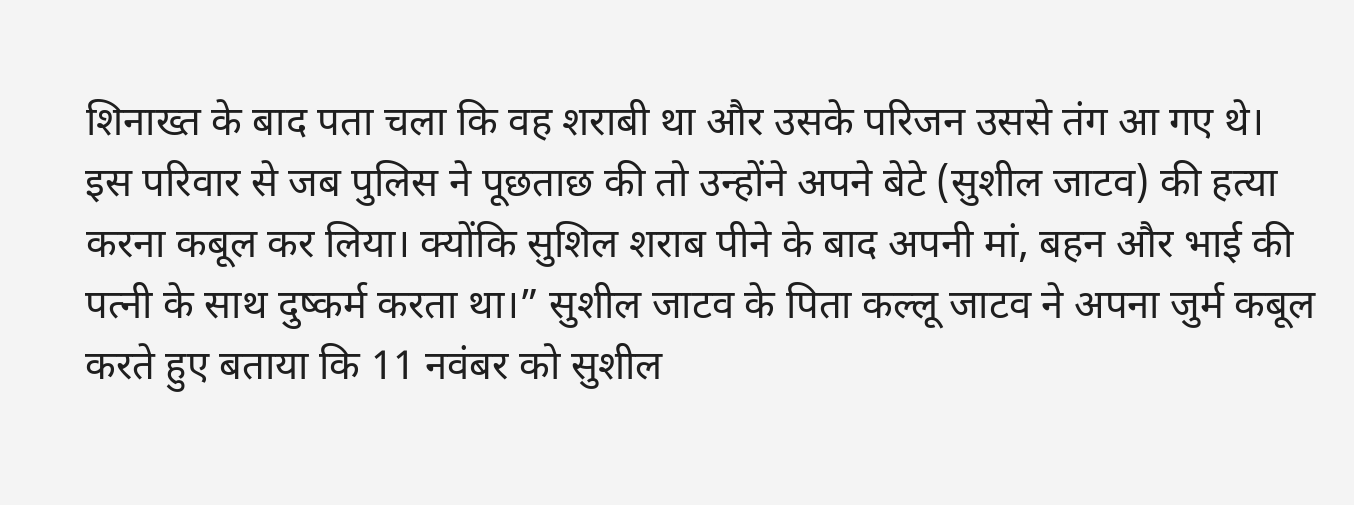शिनाख्त के बाद पता चला कि वह शराबी था और उसके परिजन उससे तंग आ गए थे।
इस परिवार से जब पुलिस ने पूछताछ की तो उन्होंने अपने बेटे (सुशील जाटव) की हत्या करना कबूल कर लिया। क्योंकि सुशिल शराब पीने के बाद अपनी मां, बहन और भाई की पत्नी के साथ दुष्कर्म करता था।” सुशील जाटव के पिता कल्लू जाटव ने अपना जुर्म कबूल करते हुए बताया कि 11 नवंबर को सुशील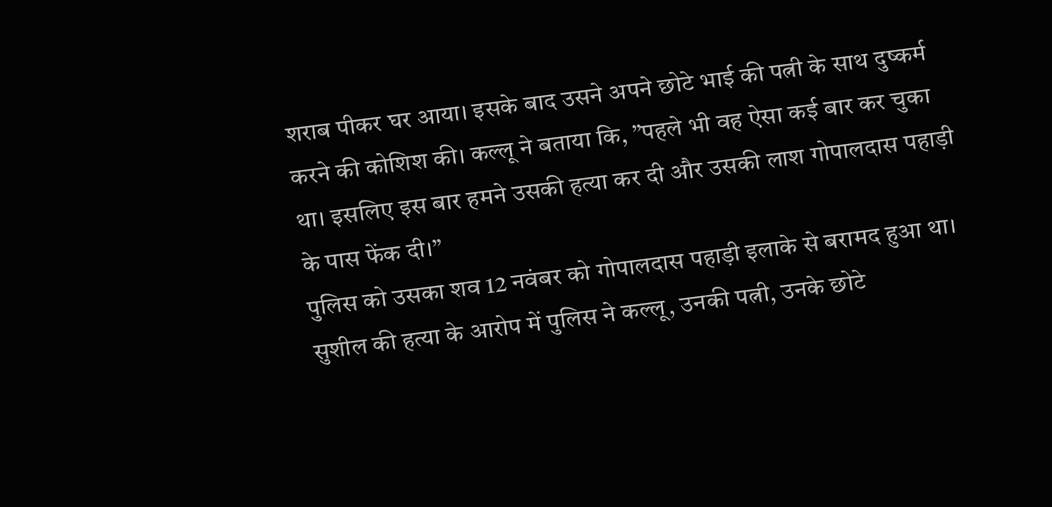शराब पीकर घर आया। इसके बाद उसने अपने छोटे भाई की पत्नी के साथ दुष्कर्म करने की कोशिश की। कल्लू ने बताया कि, ”पहले भी वह ऐसा कई बार कर चुका था। इसलिए इस बार हमने उसकी हत्या कर दी और उसकी लाश गोपालदास पहाड़ी के पास फेंक दी।”
पुलिस को उसका शव 12 नवंबर को गोपालदास पहाड़ी इलाके से बरामद हुआ था। सुशील की हत्या के आरोप में पुलिस ने कल्लू, उनकी पत्नी, उनके छोटे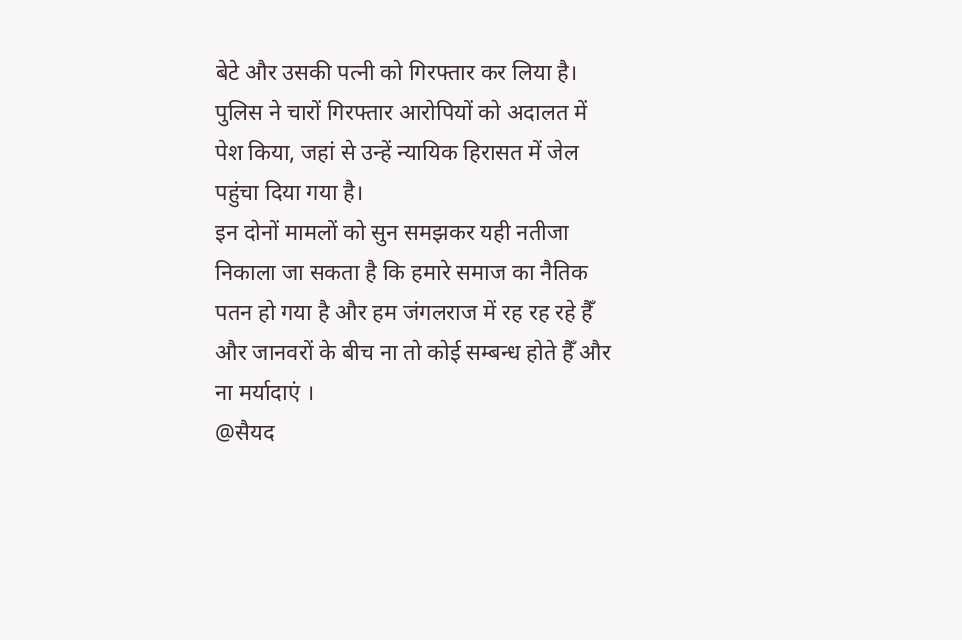बेटे और उसकी पत्नी को गिरफ्तार कर लिया है। पुलिस ने चारों गिरफ्तार आरोपियों को अदालत में पेश किया, जहां से उन्हें न्यायिक हिरासत में जेल पहुंचा दिया गया है।
इन दोनों मामलों को सुन समझकर यही नतीजा निकाला जा सकता है कि हमारे समाज का नैतिक पतन हो गया है और हम जंगलराज में रह रह रहे हैँ और जानवरों के बीच ना तो कोई सम्बन्ध होते हैँ और ना मर्यादाएं ।
@सैयद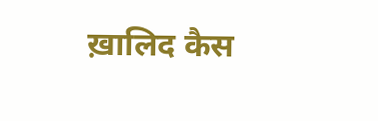ख़ालिद कैस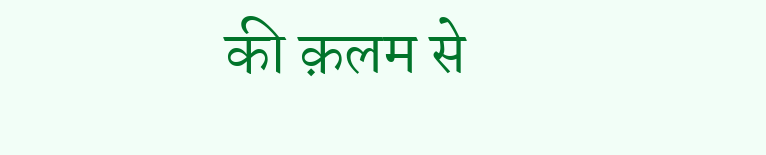की क़लम से